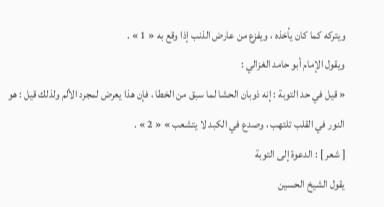ويتركه كما كان يأخذه ، ويفزع من عارض الذنب إذا وقع به « 1 » .
ويقول الإمام أبو حامد الغزالي :
« قيل في حد التوبة : إنه ذوبان الحشا لما سبق من الخطا ، فإن هذا يعرض لمجرد الألم ولذلك قيل : هو النور في القلب تلتهب ، وصدع في الكبد لا يتشعب » « 2 » .
[ شعر ] : الدعوة إلى التوبة
يقول الشيخ الحسين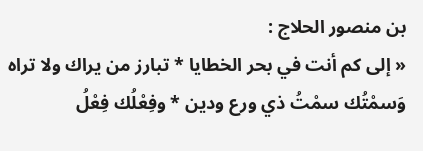بن منصور الحلاج :
« إلى كم أنت في بحر الخطايا * تبارز من يراك ولا تراه
وَسمْتُك سمْتُ ذي ورع ودين * وفِعْلُك فِعْلُ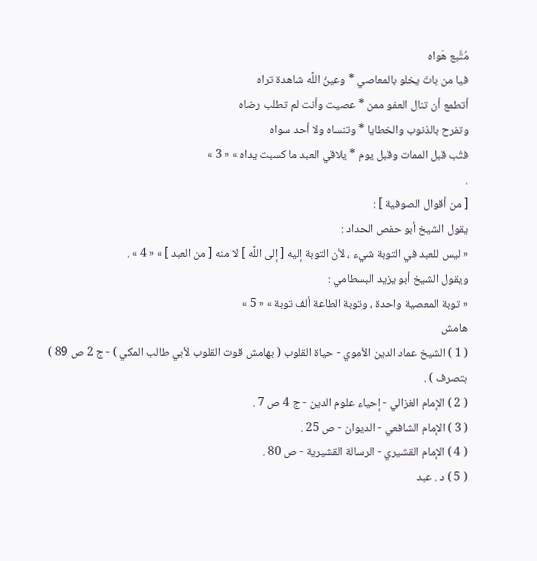مُتَّبع هَواه
فيا من باتَ يخلو بالمعاصي * وعينُ اللَّه شاهدة تراه
أتطمع أن تنال العفو ممن * عصيت وأنت لم تطلب رضاه
وتفرح بالذنوب والخطايا * وتنساه ولا أحد سواه
فتُب قبل الممات وقبل يوم * يلاقي العبد ما كسبت يداه » « 3 »
.
[ من أقوال الصوفية ] :
يقول الشيخ أبو حفص الحداد :
« ليس للعبد في التوبة شيء ، لأن التوبة إليه [ إلى اللَّه ] لا منه [ من العبد ] » « 4 » .
ويقول الشيخ أبو يزيد البسطامي :
« توبة المعصية واحدة ، وتوبة الطاعة ألف توبة » « 5 »
هامش
( 1 ) الشيخ عماد الدين الأموي - حياة القلوب ( بهامش قوت القلوب لأبي طالب المكي ) - ج 2 ص 89 ) بتصرف ) .
( 2 ) الإمام الغزالي - إحياء علوم الدين - ج 4 ص 7 .
( 3 ) الإمام الشافعي - الديوان - ص 25 .
( 4 ) الإمام القشيري - الرسالة القشيرية - ص 80 .
( 5 ) د . عبد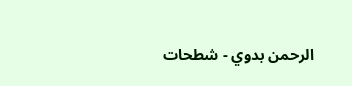الرحمن بدوي - شطحات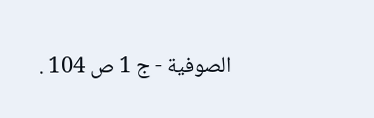الصوفية - ج 1 ص 104 .